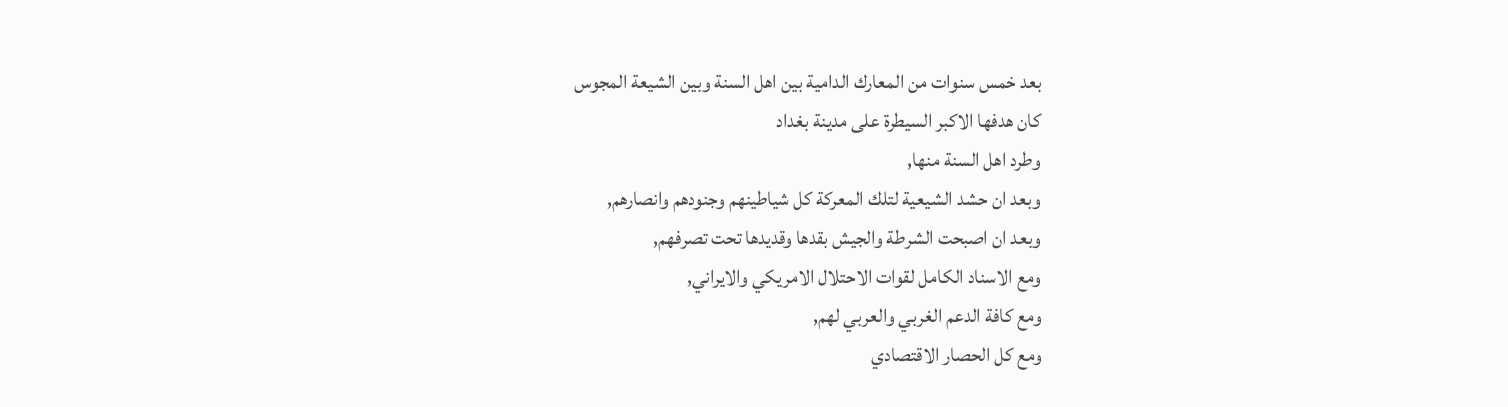بعد خمس سنوات من المعارك الدامية بين اهل السنة وبين الشيعة المجوس
كان هدفها الاكبر السيطرة على مدينة بغداد
وطرد اهل السنة منها,
وبعد ان حشد الشيعية لتلك المعركة كل شياطينهم وجنودهم وانصارهم,
وبعد ان اصبحت الشرطة والجيش بقدها وقديدها تحت تصرفهم,
ومع الاسناد الكامل لقوات الاحتلال الامريكي والايراني,
ومع كافة الدعم الغربي والعربي لهم,
ومع كل الحصار الاقتصادي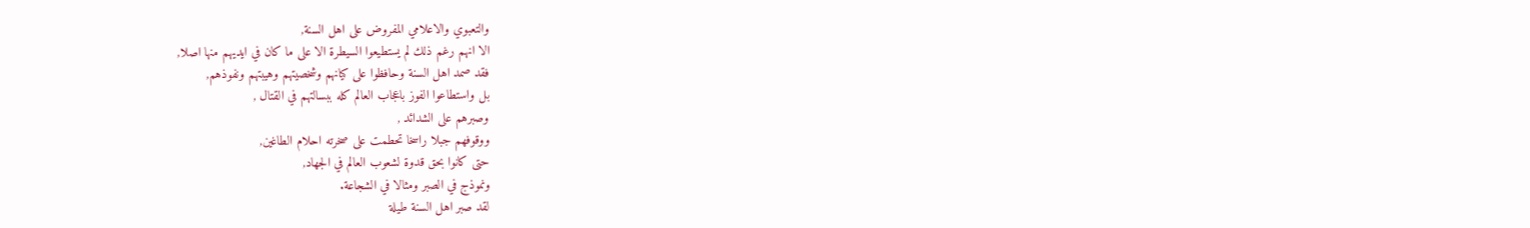والتعبوي والاعلامي المفروض على اهل السنة,
الا انهم رغم ذلك لم يستطيعوا السيطرة الا على ما كان في ايديهم منها اصلا,
فقد صمد اهل السنة وحافظوا على كيانهم وشخصيتهم وهيبتهم ونفوذهم,
بل واستطاعوا الفوز باعجاب العالم كله ببسالتهم في القتال ,
وصبرهم على الشدائد ,
ووقوفهم جبلا راسخا تحطمت على صخرته احلام الطاغين,
حتى كانوا بحق قدوة لشعوب العالم في الجهاد,
ونموذج في الصبر ومثالا في الشجاعة.
لقد صبر اهل السنة طيلة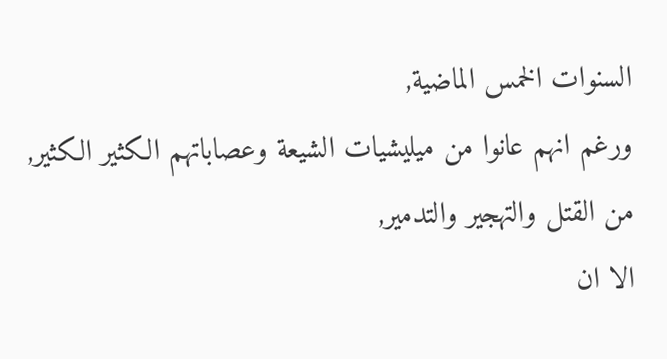السنوات الخمس الماضية,
ورغم انهم عانوا من ميليشيات الشيعة وعصاباتهم الكثير الكثير,
من القتل والتهجير والتدمير,
الا ان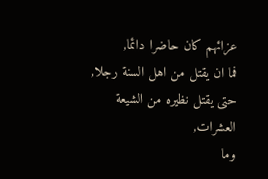عزائهم كان حاضرا دائما,
فما ان يقتل من اهل السنة رجلا,
حتى يقتل نظيره من الشيعة العشرات,
وما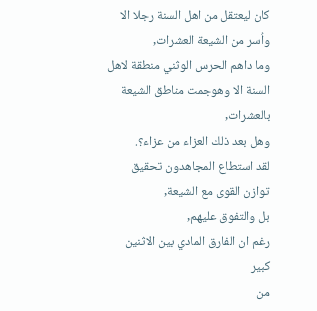كان ليعتقل من اهل السنة رجلا الا واُسر من الشيعة العشرات,
وما داهم الحرس الوثني منطقة لاهل السنة الا وهوجمت مناطق الشيعة بالعشرات,
وهل بعد ذلك العزاء من عزاء؟.
لقد استطاع المجاهدون تحقيق توازن القوى مع الشيعة,
بل والتفوق عليهم,
رغم ان الفارق المادي بين الاثنين كبير
من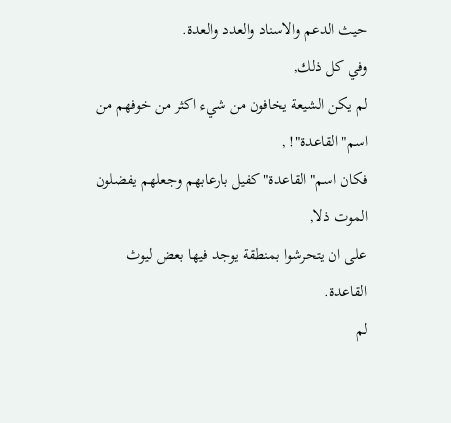حيث الدعم والاسناد والعدد والعدة.
وفي كل ذلك,
لم يكن الشيعة يخافون من شيء اكثر من خوفهم من اسم"القاعدة"! ,
فكان اسم"القاعدة"كفيل بارعابهم وجعلهم يفضلون الموت ذلا,
على ان يتحرشوا بمنطقة يوجد فيها بعض ليوث القاعدة.
لم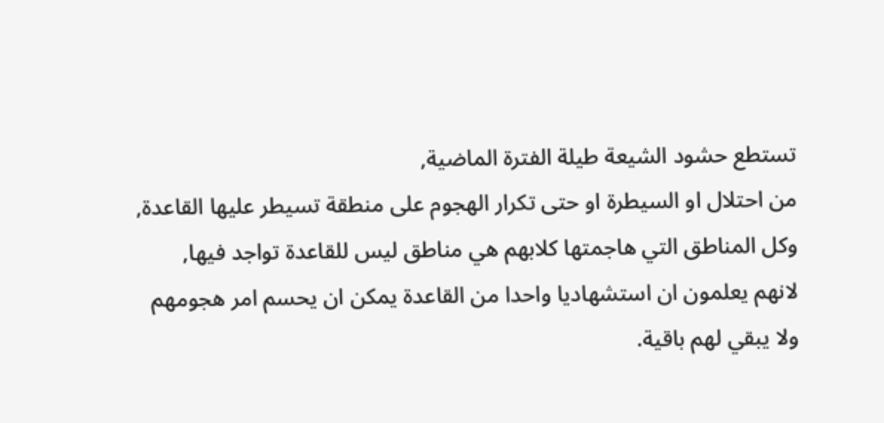تستطع حشود الشيعة طيلة الفترة الماضية,
من احتلال او السيطرة او حتى تكرار الهجوم على منطقة تسيطر عليها القاعدة,
وكل المناطق التي هاجمتها كلابهم هي مناطق ليس للقاعدة تواجد فيها,
لانهم يعلمون ان استشهاديا واحدا من القاعدة يمكن ان يحسم امر هجومهم
ولا يبقي لهم باقية.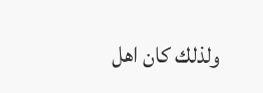ولذلك كان اهل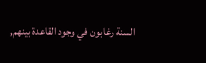السنة رغابون في وجود القاعدة بينهم,